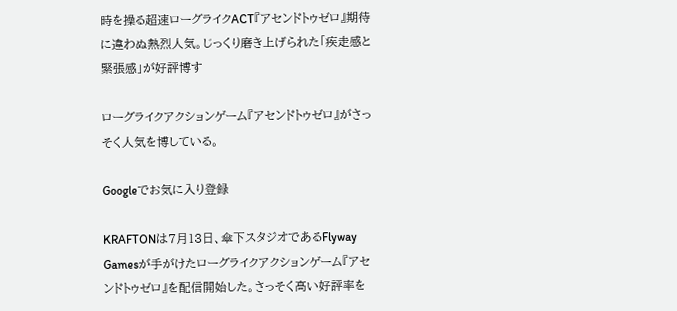時を操る超速ローグライクACT『アセンドトゥゼロ』期待に違わぬ熱烈人気。じっくり磨き上げられた「疾走感と緊張感」が好評博す

ローグライクアクションゲーム『アセンドトゥゼロ』がさっそく人気を博している。

Googleでお気に入り登録

KRAFTONは7月13日、傘下スタジオであるFlyway Gamesが手がけたローグライクアクションゲーム『アセンドトゥゼロ』を配信開始した。さっそく高い好評率を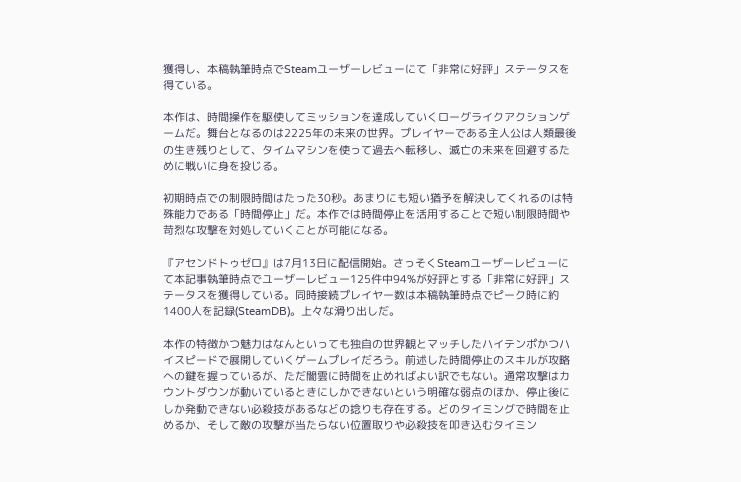獲得し、本稿執筆時点でSteamユーザーレビューにて「非常に好評」ステータスを得ている。

本作は、時間操作を駆使してミッションを達成していくローグライクアクションゲームだ。舞台となるのは2225年の未来の世界。プレイヤーである主人公は人類最後の生き残りとして、タイムマシンを使って過去へ転移し、滅亡の未来を回避するために戦いに身を投じる。

初期時点での制限時間はたった30秒。あまりにも短い猶予を解決してくれるのは特殊能力である「時間停止」だ。本作では時間停止を活用することで短い制限時間や苛烈な攻撃を対処していくことが可能になる。

『アセンドトゥゼロ』は7月13日に配信開始。さっそくSteamユーザーレビューにて本記事執筆時点でユーザーレビュー125件中94%が好評とする「非常に好評」ステータスを獲得している。同時接続プレイヤー数は本稿執筆時点でピーク時に約1400人を記録(SteamDB)。上々な滑り出しだ。

本作の特徴かつ魅力はなんといっても独自の世界観とマッチしたハイテンポかつハイスピードで展開していくゲームプレイだろう。前述した時間停止のスキルが攻略への鍵を握っているが、ただ闇雲に時間を止めればよい訳でもない。通常攻撃はカウントダウンが動いているときにしかできないという明確な弱点のほか、停止後にしか発動できない必殺技があるなどの捻りも存在する。どのタイミングで時間を止めるか、そして敵の攻撃が当たらない位置取りや必殺技を叩き込むタイミン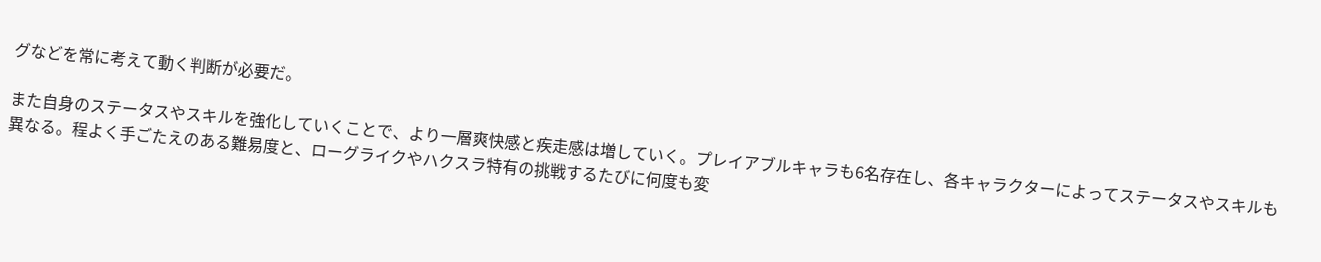グなどを常に考えて動く判断が必要だ。

また自身のステータスやスキルを強化していくことで、より一層爽快感と疾走感は増していく。プレイアブルキャラも6名存在し、各キャラクターによってステータスやスキルも異なる。程よく手ごたえのある難易度と、ローグライクやハクスラ特有の挑戦するたびに何度も変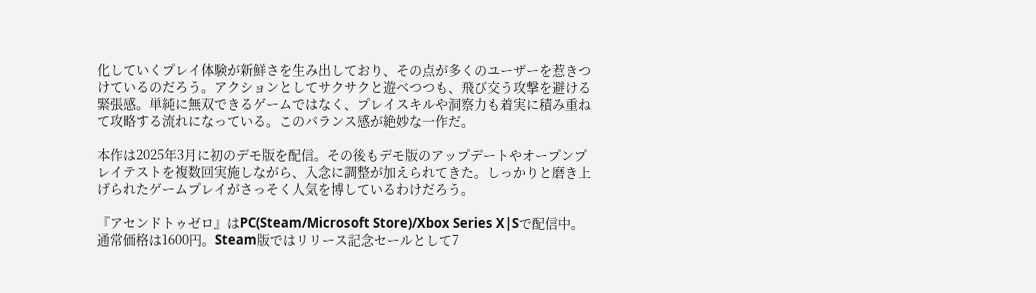化していくプレイ体験が新鮮さを生み出しており、その点が多くのユーザーを惹きつけているのだろう。アクションとしてサクサクと遊べつつも、飛び交う攻撃を避ける緊張感。単純に無双できるゲームではなく、プレイスキルや洞察力も着実に積み重ねて攻略する流れになっている。このバランス感が絶妙な一作だ。

本作は2025年3月に初のデモ版を配信。その後もデモ版のアップデートやオープンプレイテストを複数回実施しながら、入念に調整が加えられてきた。しっかりと磨き上げられたゲームプレイがさっそく人気を博しているわけだろう。

『アセンドトゥゼロ』はPC(Steam/Microsoft Store)/Xbox Series X|Sで配信中。通常価格は1600円。Steam版ではリリース記念セールとして7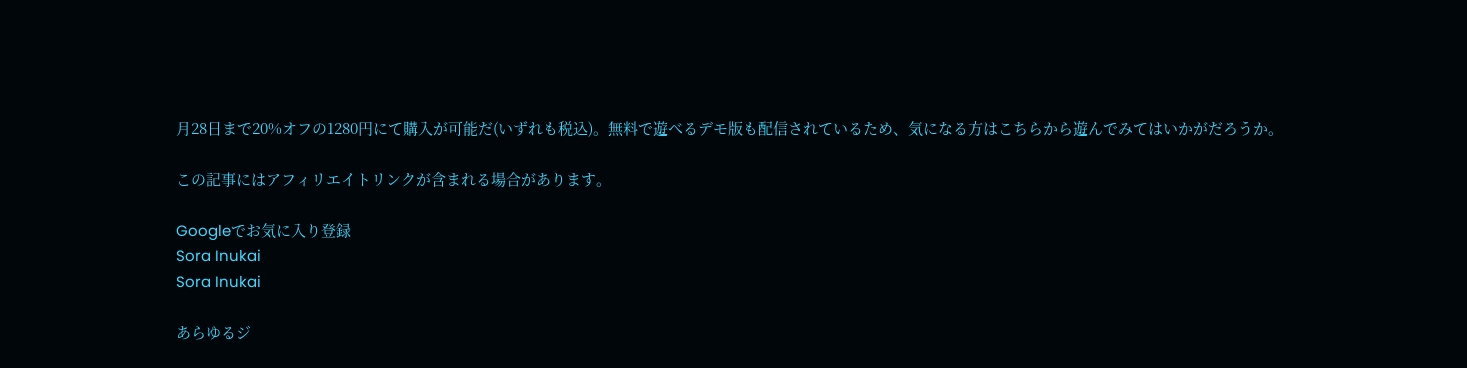月28日まで20%オフの1280円にて購入が可能だ(いずれも税込)。無料で遊べるデモ版も配信されているため、気になる方はこちらから遊んでみてはいかがだろうか。

この記事にはアフィリエイトリンクが含まれる場合があります。

Googleでお気に入り登録
Sora Inukai
Sora Inukai

あらゆるジ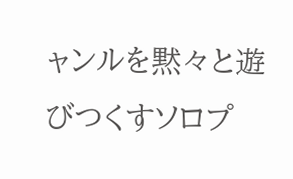ャンルを黙々と遊びつくすソロプ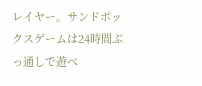レイヤー。サンドボックスゲームは24時間ぶっ通しで遊べ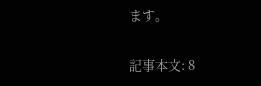ます。

記事本文: 8